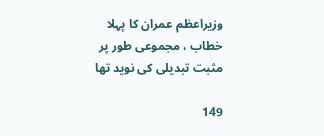وزیراعظم عمران کا پہلا خطاب ، مجموعی طور پر مثبت تبدیلی کی نوید تھا

149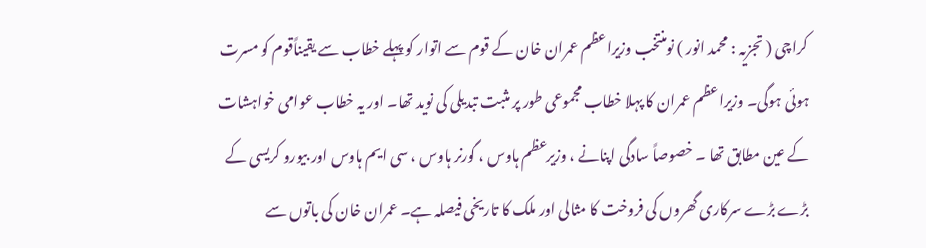کراچی ( تجزیہ : محمد انور ) نومنتخب وزیراعظم عمران خان کے قوم سے اتوار کو پہلے خطاب سے یقیناًقوم کو مسرت ہوئی ہوگی۔ وزیراعظم عمران کا پہلا خطاب مجموعی طور پر مثبت تبدیلی کی نوید تھا۔ اور یہ خطاب عوامی خواہشات کے عین مطابق تھا ۔ خصوصاً سادگی اپنانے ، وزیرعظم ہاوس ، گورنر ہاوس ، سی ایم ہاوس اور بیورو کریسی کے بڑے بڑے سرکاری گھروں کی فروخت کا مثالی اور ملک کا تاریخی فیصلہ ہے۔ عمران خان کی باتوں سے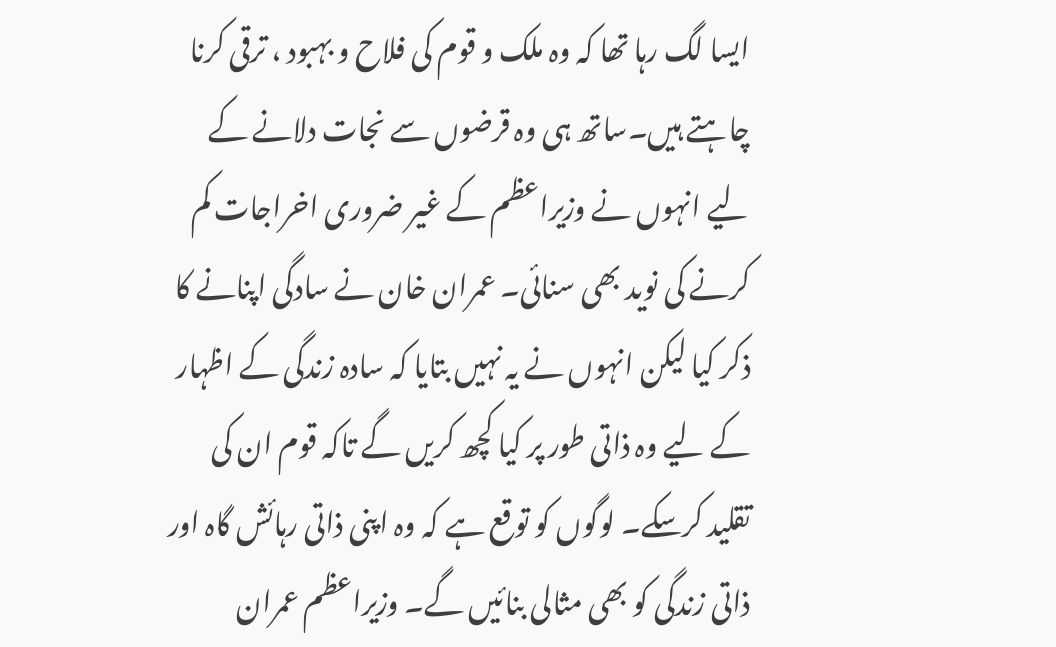ایسا لگ رہا تھا کہ وہ ملک و قوم کی فلاح و بہبود ، ترقی کرنا چاہتے ہیں۔ساتھ ہی وہ قرضوں سے نجات دلانے کے لیے انہوں نے وزیراعظم کے غیر ضروری اخراجات کم کرنے کی نوید بھی سنائی۔ عمران خان نے سادگی اپنانے کا ذکر کیا لیکن انہوں نے یہ نہیں بتایا کہ سادہ زندگی کے اظہار کے لیے وہ ذاتی طور پر کیا کچھ کریں گے تاکہ قوم ان کی تقلید کرسکے۔ لوگوں کو توقع ہے کہ وہ اپنی ذاتی رہائش گاہ اور ذاتی زندگی کو بھی مثالی بنائیں گے۔ وزیراعظم عمران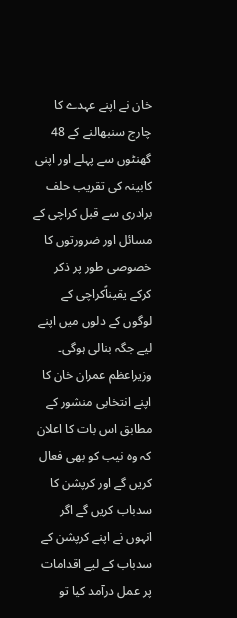خان نے اپنے عہدے کا چارج سنبھالنے کے 48 گھنٹوں سے پہلے اور اپنی کابینہ کی تقریب حلف برادری سے قبل کراچی کے مسائل اور ضرورتوں کا خصوصی طور پر ذکر کرکے یقیناًکراچی کے لوگوں کے دلوں میں اپنے لیے جگہ بنالی ہوگی۔ وزیراعظم عمران خان کا اپنے انتخابی منشور کے مطابق اس بات کا اعلان کہ وہ نیب کو بھی فعال کریں گے اور کرپشن کا سدباب کریں گے اگر انہوں نے اپنے کرپشن کے سدباب کے لیے اقدامات پر عمل درآمد کیا تو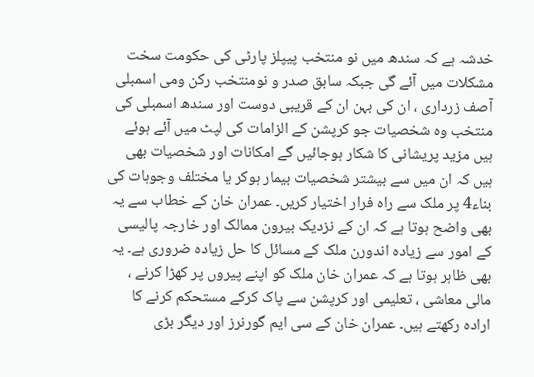خدشہ ہے کہ سندھ میں نو منتخب پیپلز پارٹی کی حکومت سخت مشکلات میں آئے گی جبکہ سابق صدر و نومنتخب رکن ومی اسمبلی آصف زرداری ، ان کی بہن ان کے قریبی دوست اور سندھ اسمبلی کی منتخب وہ شخصیات جو کرپشن کے الزامات کی لپٹ میں آئے ہوئے ہیں مزید پریشانی کا شکار ہوجائیں گے امکانات اور شخصیات بھی ہیں کہ ان میں سے بیشتر شخصیات بیمار ہوکر یا مختلف وجوہات کی بناء4 پر ملک سے راہ فرار اختیار کریں۔ عمران خان کے خطاب سے یہ بھی واضح ہوتا ہے کہ ان کے نزدیک بیرون ممالک اور خارجہ پالیسی کے امور سے زیادہ اندورن ملک کے مسائل کا حل زیادہ ضروری ہے۔ یہ بھی ظاہر ہوتا ہے کہ عمران خان ملک کو اپنے پیروں پر کھڑا کرنے ، مالی معاشی ، تعلیمی اور کرپشن سے پاک کرکے مستحکم کرنے کا ارادہ رکھتے ہیں۔ عمران خان کے سی ایم گورنرز اور دیگر بڑی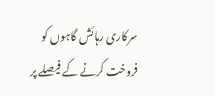سرکاری رہائش گاہوں کو فروخت کرنے کے فیصلے پر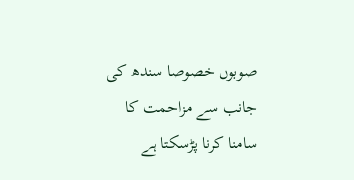صوبوں خصوصا سندھ کی جانب سے مزاحمت کا سامنا کرنا پڑسکتا ہے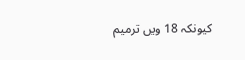کیونکہ 18 ویں ترمیم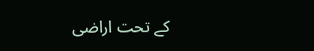کے تحت اراضی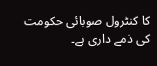کا کنٹرول صوبائی حکومت کی ذمے داری ہے۔